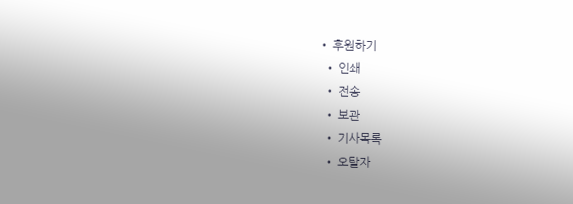• 후원하기
  • 인쇄
  • 전송
  • 보관
  • 기사목록
  • 오탈자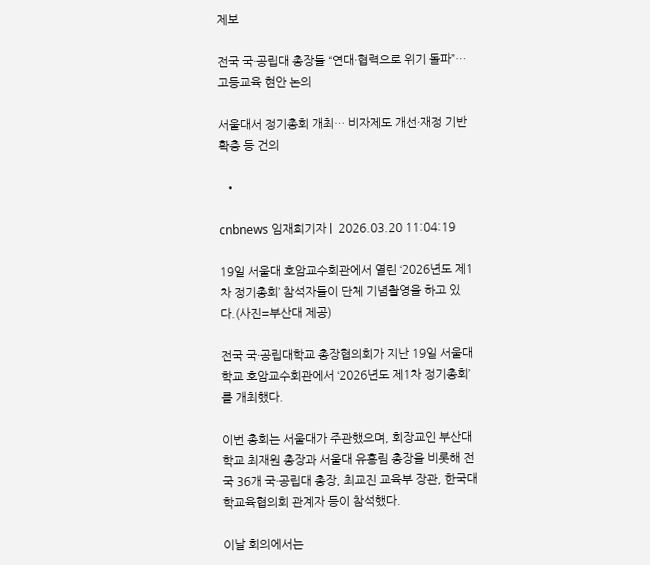제보

전국 국·공립대 총장들 “연대·협력으로 위기 돌파”…고등교육 현안 논의

서울대서 정기총회 개최… 비자제도 개선·재정 기반 확충 등 건의

  •

cnbnews 임재희기자 |  2026.03.20 11:04:19

19일 서울대 호암교수회관에서 열린 ‘2026년도 제1차 정기총회’ 참석자들이 단체 기념촬영을 하고 있다.(사진=부산대 제공)

전국 국·공립대학교 총장협의회가 지난 19일 서울대학교 호암교수회관에서 ‘2026년도 제1차 정기총회’를 개최했다.

이번 총회는 서울대가 주관했으며, 회장교인 부산대학교 최재원 총장과 서울대 유홍림 총장을 비롯해 전국 36개 국·공립대 총장, 최교진 교육부 장관, 한국대학교육협의회 관계자 등이 참석했다.

이날 회의에서는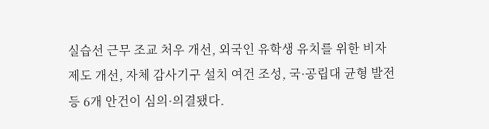실습선 근무 조교 처우 개선, 외국인 유학생 유치를 위한 비자제도 개선, 자체 감사기구 설치 여건 조성, 국·공립대 균형 발전 등 6개 안건이 심의·의결됐다.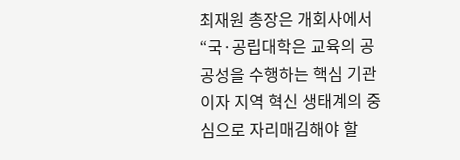최재원 총장은 개회사에서 “국·공립대학은 교육의 공공성을 수행하는 핵심 기관이자 지역 혁신 생태계의 중심으로 자리매김해야 할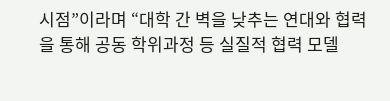시점”이라며 “대학 간 벽을 낮추는 연대와 협력을 통해 공동 학위과정 등 실질적 협력 모델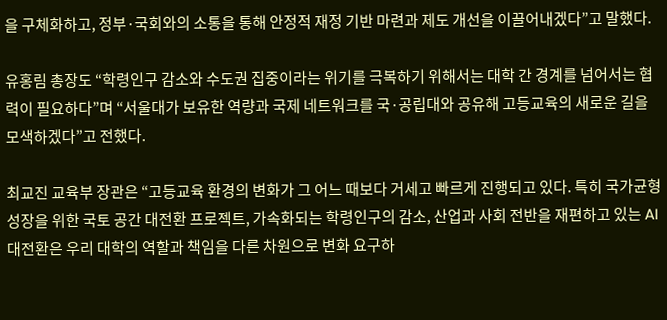을 구체화하고, 정부·국회와의 소통을 통해 안정적 재정 기반 마련과 제도 개선을 이끌어내겠다”고 말했다.

유홍림 총장도 “학령인구 감소와 수도권 집중이라는 위기를 극복하기 위해서는 대학 간 경계를 넘어서는 협력이 필요하다”며 “서울대가 보유한 역량과 국제 네트워크를 국·공립대와 공유해 고등교육의 새로운 길을 모색하겠다”고 전했다.

최교진 교육부 장관은 “고등교육 환경의 변화가 그 어느 때보다 거세고 빠르게 진행되고 있다. 특히 국가균형성장을 위한 국토 공간 대전환 프로젝트, 가속화되는 학령인구의 감소, 산업과 사회 전반을 재편하고 있는 AI 대전환은 우리 대학의 역할과 책임을 다른 차원으로 변화 요구하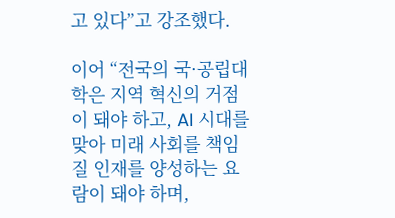고 있다”고 강조했다.

이어 “전국의 국·공립대학은 지역 혁신의 거점이 돼야 하고, AI 시대를 맞아 미래 사회를 책임질 인재를 양성하는 요람이 돼야 하며,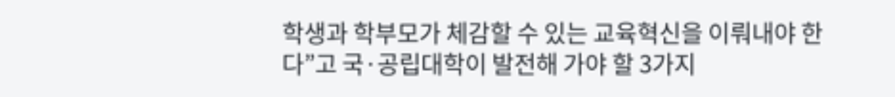학생과 학부모가 체감할 수 있는 교육혁신을 이뤄내야 한다”고 국·공립대학이 발전해 가야 할 3가지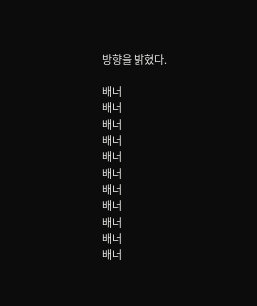방향을 밝혔다.

배너
배너
배너
배너
배너
배너
배너
배너
배너
배너
배너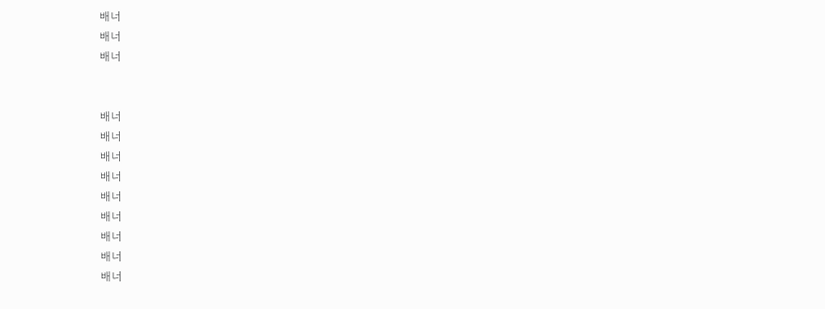배너
배너
배너


배너
배너
배너
배너
배너
배너
배너
배너
배너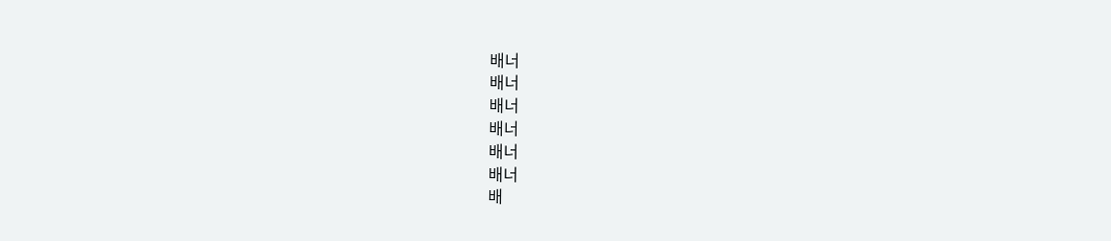배너
배너
배너
배너
배너
배너
배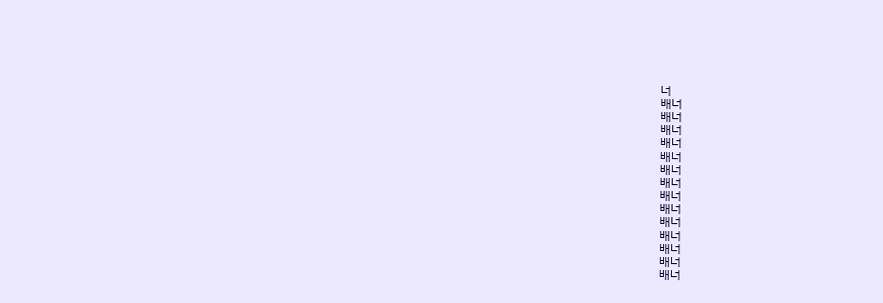너
배너
배너
배너
배너
배너
배너
배너
배너
배너
배너
배너
배너
배너
배너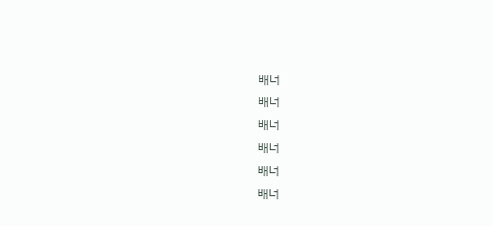배너
배너
배너
배너
배너
배너